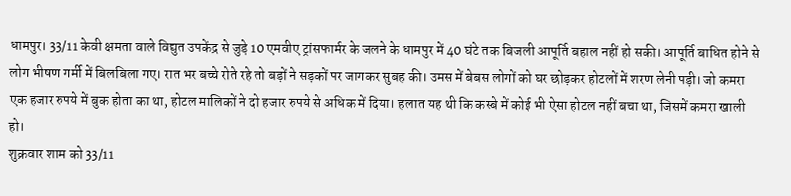धामपुर। 33/11 केवी क्षमता वाले विद्युत उपकेंद्र से जुड़े 10 एमवीए ट्रांसफार्मर के जलने के धामपुर में 40 घंटे तक बिजली आपूर्ति बहाल नहीं हो सकी। आपूर्ति बाधित होने से लोग भीषण गर्मी में बिलबिला गए। रात भर बच्चे रोते रहे तो बड़ों ने सड़कों पर जागकर सुबह की। उमस में बेबस लोगों को घर छोड़कर होटलों में शरण लेनी पड़ी। जो कमरा एक हजार रुपये में बुक होता का था, होटल मालिकों ने दो हजार रुपये से अधिक में दिया। हलात यह थी कि कस्बे में कोई भी ऐसा होटल नहीं बचा था, जिसमें कमरा खाली हो।
शुक्रवार शाम को 33/11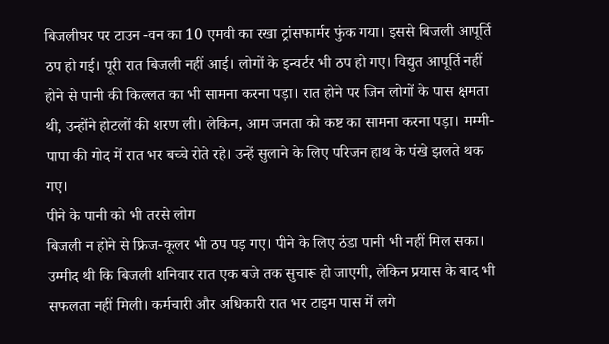बिजलीघर पर टाउन -वन का 10 एमवी का रखा ट्रांसफार्मर फुंक गया। इससे बिजली आपूर्ति ठप हो गई। पूरी रात बिजली नहीं आई। लोगों के इन्वर्टर भी ठप हो गए। विद्युत आपूर्ति नहीं होने से पानी की किल्लत का भी सामना करना पड़ा। रात होने पर जिन लोगों के पास क्षमता थी, उन्होंने होटलों की शरण ली। लेकिन, आम जनता को कष्ट का सामना करना पड़ा। मम्मी-पापा की गोद में रात भर बच्चे रोते रहे। उन्हें सुलाने के लिए परिजन हाथ के पंखे झलते थक गए।
पीने के पानी को भी तरसे लोग
बिजली न होने से फ्रिज-कूलर भी ठप पड़ गए। पीने के लिए ठंडा पानी भी नहीं मिल सका। उम्मीद थी कि बिजली शनिवार रात एक बजे तक सुचारू हो जाएगी, लेकिन प्रयास के बाद भी सफलता नहीं मिली। कर्मचारी और अधिकारी रात भर टाइम पास में लगे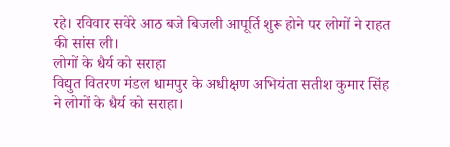रहे। रविवार सवेरे आठ बजे बिजली आपूर्ति शुरू होने पर लोगों ने राहत की सांस ली।
लोगों के धैर्य को सराहा
विद्युत वितरण मंडल धामपुर के अधीक्षण अभियंता सतीश कुमार सिंह ने लोगों के धैर्य को सराहा।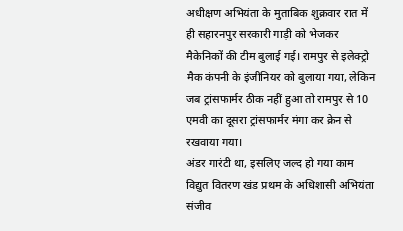अधीक्षण अभियंता के मुताबिक शुक्रवार रात में ही सहारनपुर सरकारी गाड़ी को भेजकर मैकेनिकों की टीम बुलाई गई। रामपुर से इलेक्ट्रो मैक कंपनी के इंजीनियर को बुलाया गया, लेकिन जब ट्रांसफार्मर ठीक नहीं हुआ तो रामपुर से 10 एमवी का दूसरा ट्रांसफार्मर मंगा कर क्रेन से रखवाया गया।
अंडर गारंटी था, इसलिए जल्द हो गया काम
विद्युत वितरण खंड प्रथम के अधिशासी अभियंता संजीव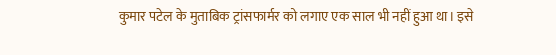कुमार पटेल के मुताबिक ट्रांसफार्मर को लगाए एक साल भी नहीं हुआ था। इसे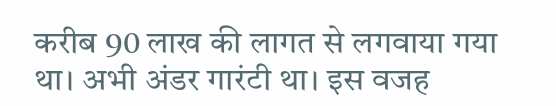करीब 90 लाख की लागत से लगवाया गया था। अभी अंडर गारंटी था। इस वजह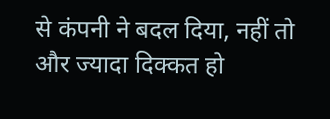से कंपनी ने बदल दिया, नहीं तो और ज्यादा दिक्कत हो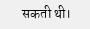सकती थी।